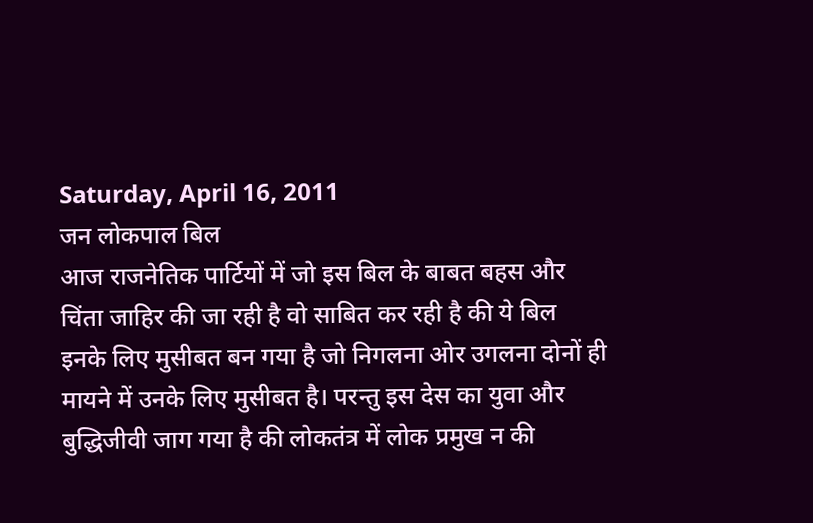Saturday, April 16, 2011
जन लोकपाल बिल
आज राजनेतिक पार्टियों में जो इस बिल के बाबत बहस और चिंता जाहिर की जा रही है वो साबित कर रही है की ये बिल इनके लिए मुसीबत बन गया है जो निगलना ओर उगलना दोनों ही मायने में उनके लिए मुसीबत है। परन्तु इस देस का युवा और बुद्धिजीवी जाग गया है की लोकतंत्र में लोक प्रमुख न की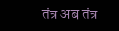तंत्र अब तंत्र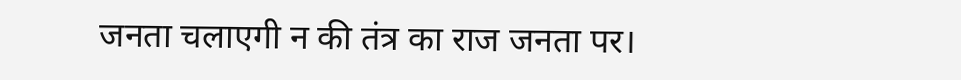जनता चलाएगी न की तंत्र का राज जनता पर।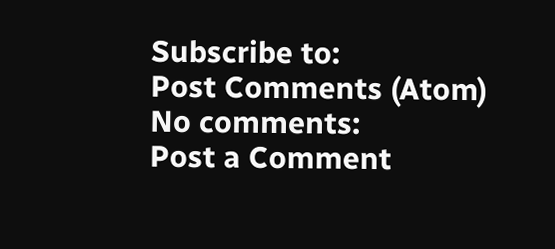Subscribe to:
Post Comments (Atom)
No comments:
Post a Comment